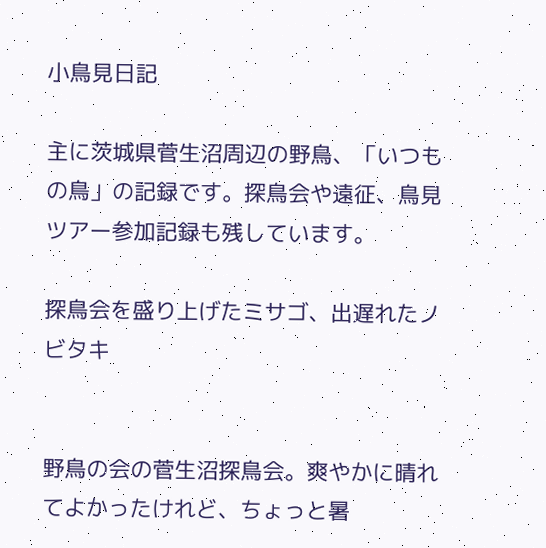小鳥見日記

主に茨城県菅生沼周辺の野鳥、「いつもの鳥」の記録です。探鳥会や遠征、鳥見ツアー参加記録も残しています。

探鳥会を盛り上げたミサゴ、出遅れたノビタキ


野鳥の会の菅生沼探鳥会。爽やかに晴れてよかったけれど、ちょっと暑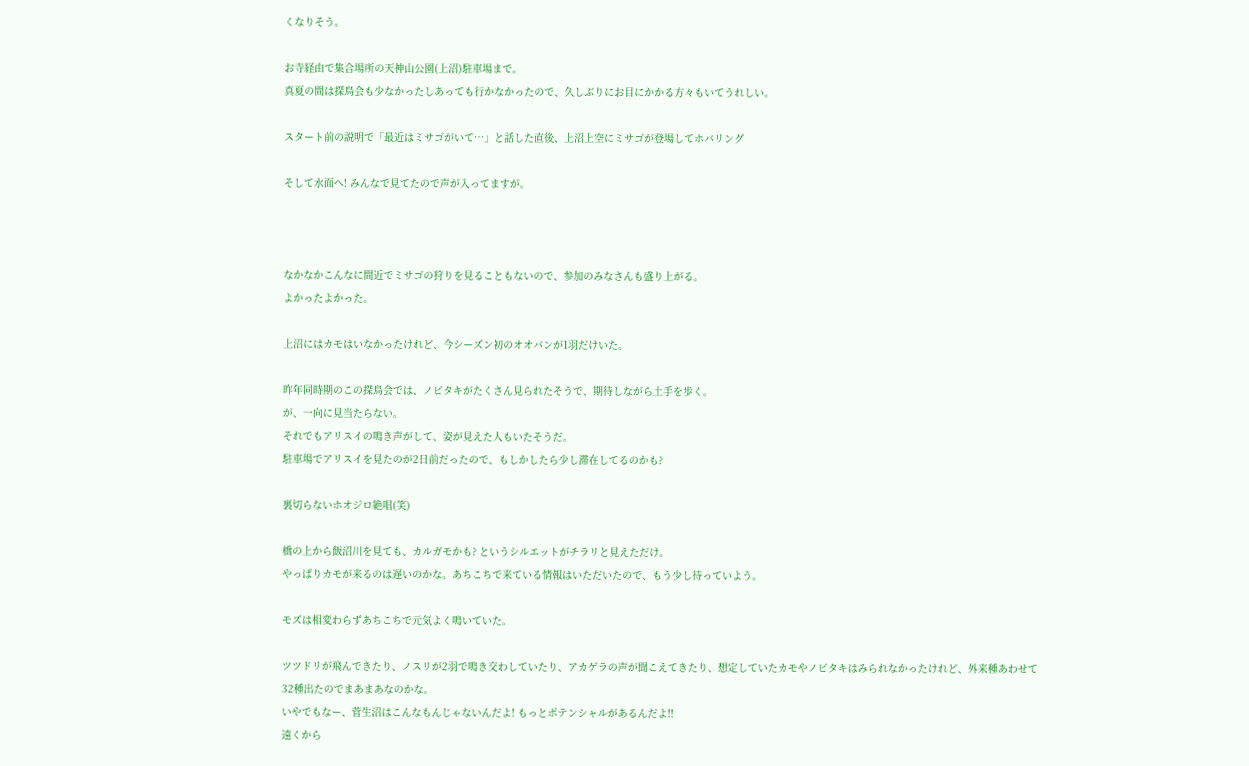くなりそう。

お寺経由で集合場所の天神山公園(上沼)駐車場まで。
真夏の間は探鳥会も少なかったしあっても行かなかったので、久しぶりにお目にかかる方々もいてうれしい。

スタート前の説明で「最近はミサゴがいて…」と話した直後、上沼上空にミサゴが登場してホバリング

そして水面へ! みんなで見てたので声が入ってますが。



なかなかこんなに間近でミサゴの狩りを見ることもないので、参加のみなさんも盛り上がる。
よかったよかった。

上沼にはカモはいなかったけれど、今シーズン初のオオバンが1羽だけいた。

昨年同時期のこの探鳥会では、ノビタキがたくさん見られたそうで、期待しながら土手を歩く。
が、一向に見当たらない。
それでもアリスイの鳴き声がして、姿が見えた人もいたそうだ。
駐車場でアリスイを見たのが2日前だったので、もしかしたら少し滞在してるのかも?

裏切らないホオジロ絶唱(笑)

橋の上から飯沼川を見ても、カルガモかも? というシルエットがチラリと見えただけ。
やっぱりカモが来るのは遅いのかな。あちこちで来ている情報はいただいたので、もう少し待っていよう。

モズは相変わらずあちこちで元気よく鳴いていた。

ツツドリが飛んできたり、ノスリが2羽で鳴き交わしていたり、アカゲラの声が聞こえてきたり、想定していたカモやノビタキはみられなかったけれど、外来種あわせて32種出たのでまあまあなのかな。
いやでもなー、菅生沼はこんなもんじゃないんだよ! もっとポテンシャルがあるんだよ!!
遠くから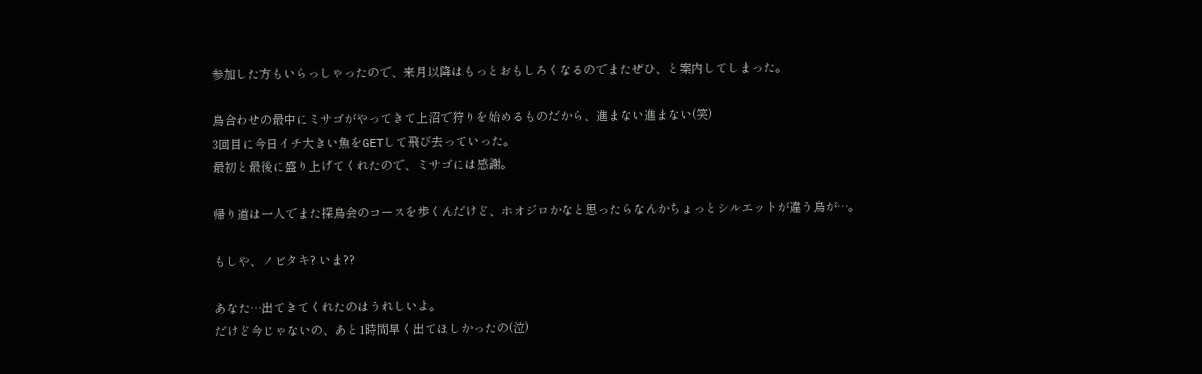参加した方もいらっしゃったので、来月以降はもっとおもしろくなるのでまたぜひ、と案内してしまった。

鳥合わせの最中にミサゴがやってきて上沼で狩りを始めるものだから、進まない進まない(笑)
3回目に今日イチ大きい魚をGETして飛び去っていった。
最初と最後に盛り上げてくれたので、ミサゴには感謝。

帰り道は一人でまた探鳥会のコースを歩くんだけど、ホオジロかなと思ったらなんかちょっとシルエットが違う鳥が…。

もしや、ノビタキ? いま??

あなた…出てきてくれたのはうれしいよ。
だけど今じゃないの、あと1時間早く出てほしかったの(泣)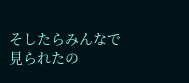そしたらみんなで見られたの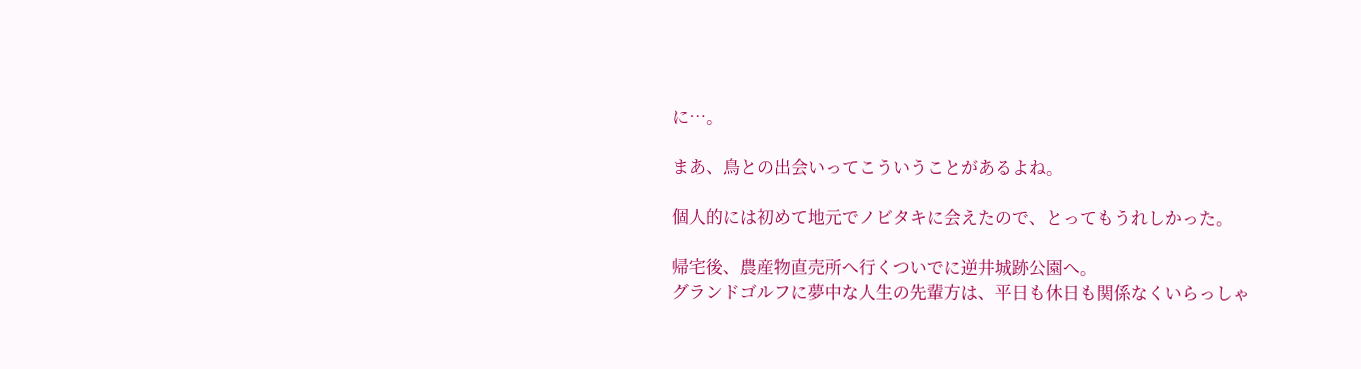に…。

まあ、鳥との出会いってこういうことがあるよね。

個人的には初めて地元でノビタキに会えたので、とってもうれしかった。

帰宅後、農産物直売所へ行くついでに逆井城跡公園へ。
グランドゴルフに夢中な人生の先輩方は、平日も休日も関係なくいらっしゃ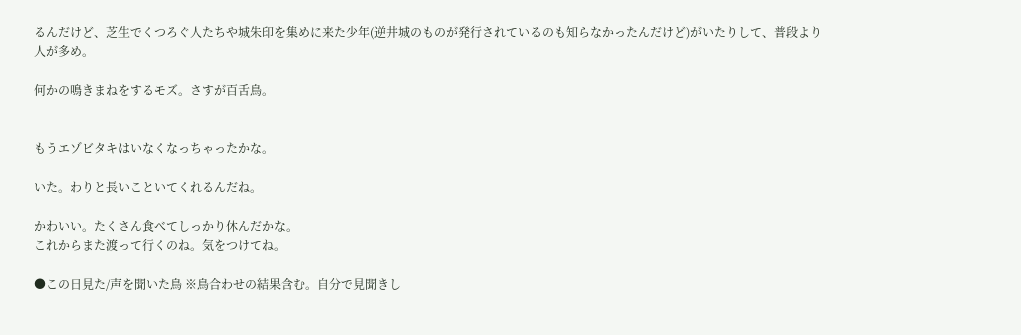るんだけど、芝生でくつろぐ人たちや城朱印を集めに来た少年(逆井城のものが発行されているのも知らなかったんだけど)がいたりして、普段より人が多め。

何かの鳴きまねをするモズ。さすが百舌鳥。


もうエゾビタキはいなくなっちゃったかな。

いた。わりと長いこといてくれるんだね。

かわいい。たくさん食べてしっかり休んだかな。
これからまた渡って行くのね。気をつけてね。

●この日見た/声を聞いた鳥 ※鳥合わせの結果含む。自分で見聞きし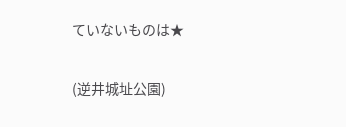ていないものは★

(逆井城址公園)